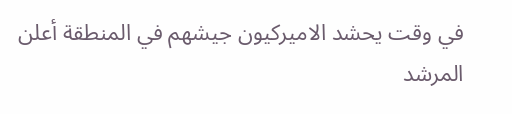في وقت يحشد الاميركيون جيشهم في المنطقة أعلن المرشد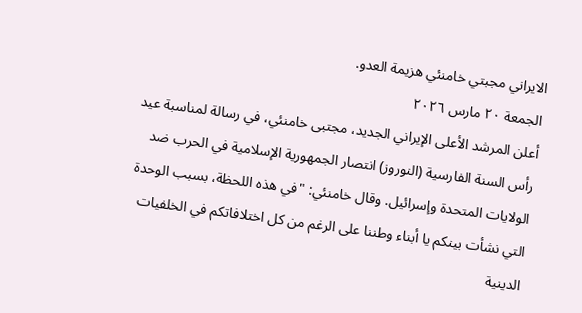الايراني مجبتي خامنئي هزيمة العدو.
الجمعة ٢٠ مارس ٢٠٢٦
أعلن المرشد الأعلى الإيراني الجديد، مجتبى خامنئي، في رسالة لمناسبة عيد رأس السنة الفارسية (النوروز) انتصار الجمهورية الإسلامية في الحرب ضد الولايات المتحدة وإسرائيل. وقال خامنئي: "في هذه اللحظة، بسبب الوحدة التي نشأت بينكم يا أبناء وطننا على الرغم من كل اختلافاتكم في الخلفيات الدينية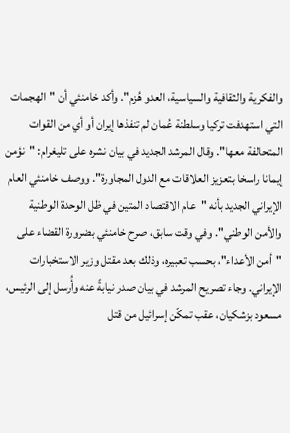والفكرية والثقافية والسياسية، العدو هُزم". وأكد خامنئي أن "الهجمات التي استهدفت تركيا وسلطنة عُمان لم تنفذها إيران أو أي من القوات المتحالفة معها". وقال المرشد الجديد في بيان نشره على تليغرام: "نؤمن إيمانا راسخا بتعزيز العلاقات مع الدول المجاورة". ووصف خامنئي العام الإيراني الجديد بأنه "عام الاقتصاد المتين في ظل الوحدة الوطنية والأمن الوطني". وفي وقت سابق، صرح خامنئي بضرورة القضاء على "أمن الأعداء"، بحسب تعبيره، وذلك بعد مقتل وزير الاستخبارات الإيراني. وجاء تصريح المرشد في بيان صدر نيابةً عنه وأُرسل إلى الرئيس، مسعود بزشكيان، عقب تمكّن إسرائيل من قتل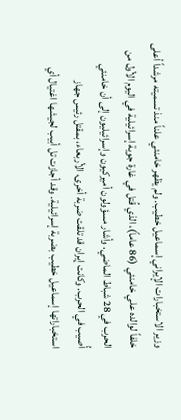وزير الاستخبارات الإيراني إسماعيل خطيب. ولم يظهر خامنئي علناً منذ تسميته مرشداً أعلى خلفاً لوالده علي خامنئي (86 عاماً)، الذي قُتل في غارة جوية إسرائيلية في اليوم الأول من الحرب في 28 شباط الماضي. وأشار مسؤولون أميركيون وإسرائيليون إلى أن خامنئي أُصيب في الحرب. وكانت إيران قد تلقت ضربة أخرى، الأربعاء، بمقتل رئيس جهاز استخباراتها إسماعيل خطيب بضربة إسرائيلية. وقد أجازت تل أبيب لجيشها اغتيال أي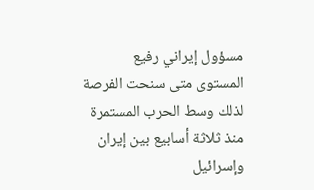مسؤول إيراني رفيع المستوى متى سنحت الفرصة لذلك وسط الحرب المستمرة منذ ثلاثة أسابيع بين إيران وإسرائيل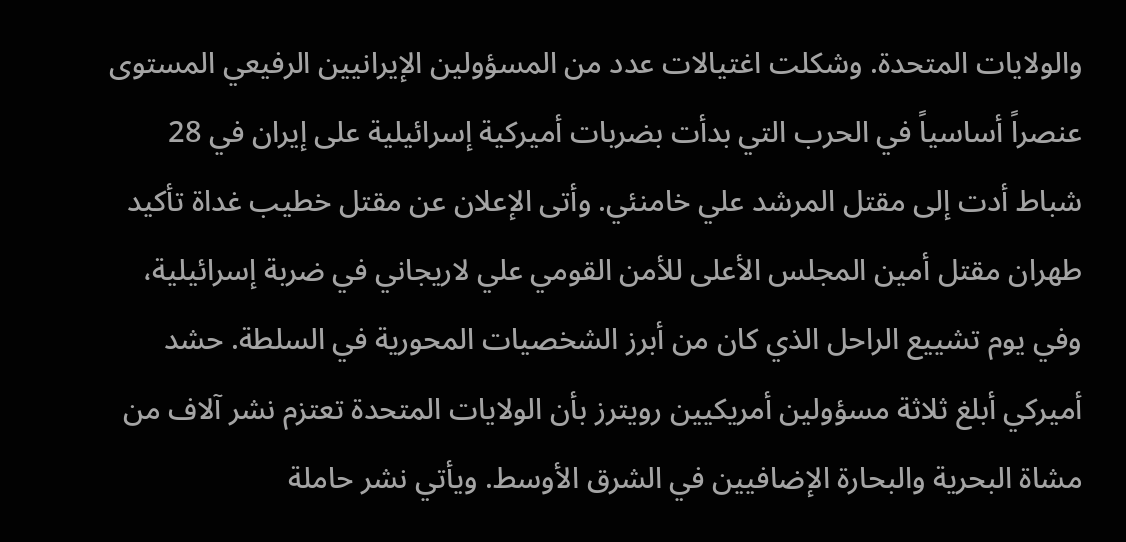والولايات المتحدة. وشكلت اغتيالات عدد من المسؤولين الإيرانيين الرفيعي المستوى عنصراً أساسياً في الحرب التي بدأت بضربات أميركية إسرائيلية على إيران في 28 شباط أدت إلى مقتل المرشد علي خامنئي. وأتى الإعلان عن مقتل خطيب غداة تأكيد طهران مقتل أمين المجلس الأعلى للأمن القومي علي لاريجاني في ضربة إسرائيلية، وفي يوم تشييع الراحل الذي كان من أبرز الشخصيات المحورية في السلطة. حشد أميركي أبلغ ثلاثة مسؤولين أمريكيين رويترز بأن الولايات المتحدة تعتزم نشر آلاف من مشاة البحرية والبحارة الإضافيين في الشرق الأوسط. ويأتي نشر حاملة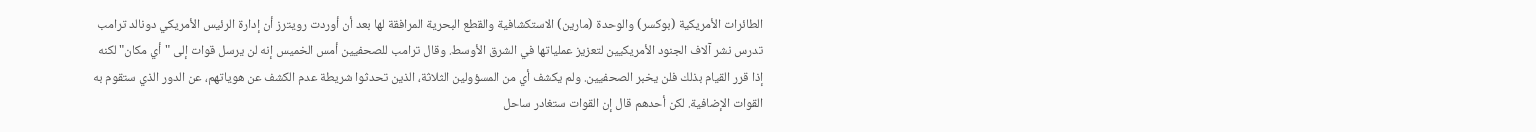الطائرات الأمريكية (بوكسر) والوحدة (مارين) الاستكشافية والقطع البحرية المرافقة لها بعد أن أوردت رويترز أن إدارة الرئيس الأمريكي دونالد ترامب تدرس نشر آلاف الجنود الأمريكيين لتعزيز عملياتها في الشرق الأوسط. وقال ترامب للصحفيين أمس الخميس إنه لن يرسل قوات إلى "أي مكان" لكنه إذا قرر القيام بذلك فلن يخبر الصحفيين. ولم يكشف أي من المسؤولين الثلاثة، الذين تحدثوا شريطة عدم الكشف عن هوياتهم، عن الدور الذي ستقوم به القوات الإضافية. لكن أحدهم قال إن القوات ستغادر ساحل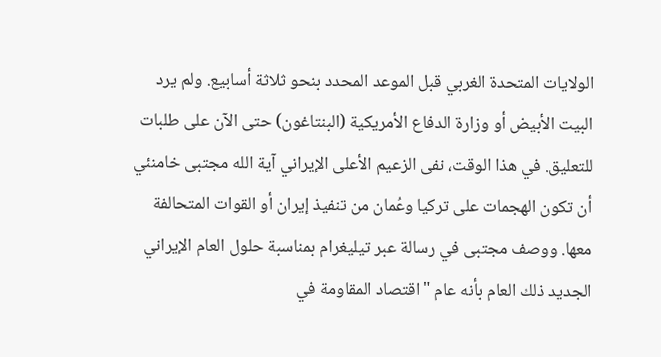الولايات المتحدة الغربي قبل الموعد المحدد بنحو ثلاثة أسابيع. ولم يرد البيت الأبيض أو وزارة الدفاع الأمريكية (البنتاغون) حتى الآن على طلبات للتعليق. في هذا الوقت، نفى الزعيم الأعلى الإيراني آية الله مجتبى خامنئي أن تكون الهجمات على تركيا وعُمان من تنفيذ إيران أو القوات المتحالفة معها. ووصف مجتبى في رسالة عبر تيليغرام بمناسبة حلول العام الإيراني الجديد ذلك العام بأنه عام "اقتصاد المقاومة في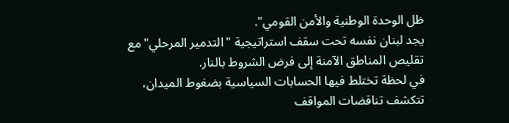ظل الوحدة الوطنية والأمن القومي".
يجد لبنان نفسه تحت سقف استراتيجية "التدمير المرحلي" مع تقليص المناطق الآمنة إلى فرض الشروط بالنار.
في لحظة تختلط فيها الحسابات السياسية بضغوط الميدان، تتكشف تناقضات المواقف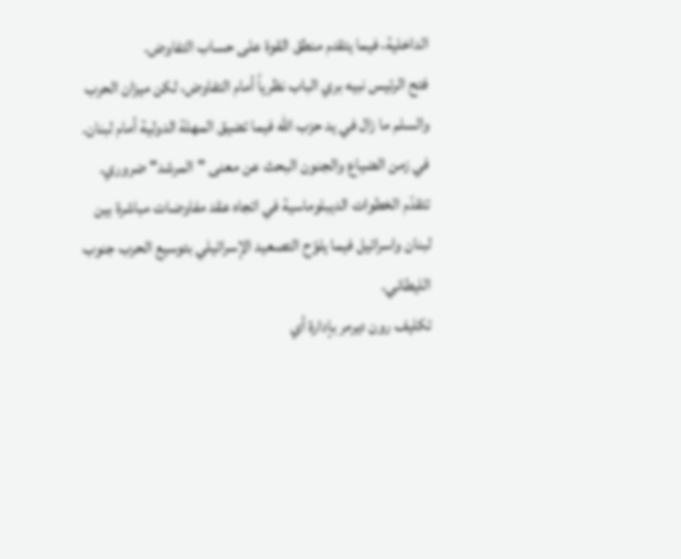الداخلية، فيما يتقدم منطق القوة على حساب التفاوض.
فتح الرئيس نبيه بري الباب نظرياً أمام التفاوض، لكن ميزان الحرب والسلم ما زال في يد حزب الله فيما تضيق المهلة الدولية أمام لبنان.
في زمن الضياع والجنون البحث عن معنى "المرشد" ضروري.
تتقدّم الخطوات الديبلوماسية في اتجاه عقد مفاوضات مباشرة بين لبنان واسرائيل فيما يلوّح التصعيد الإسرائيلي بتوسيع الحرب جنوب الليطاني.
تكليف رون ديرمر بإدارة أي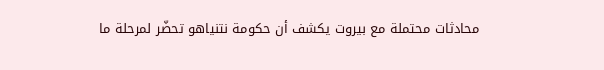محادثات محتملة مع بيروت يكشف أن حكومة نتنياهو تحضّر لمرحلة ما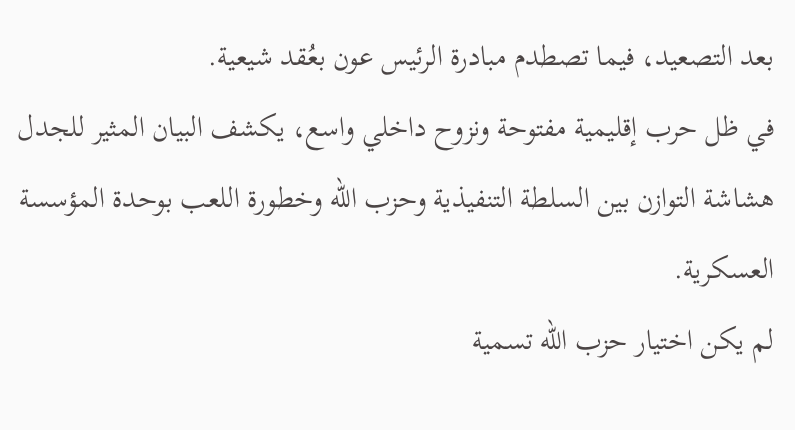بعد التصعيد، فيما تصطدم مبادرة الرئيس عون بعُقد شيعية.
في ظل حرب إقليمية مفتوحة ونزوح داخلي واسع، يكشف البيان المثير للجدل هشاشة التوازن بين السلطة التنفيذية وحزب الله وخطورة اللعب بوحدة المؤسسة العسكرية.
لم يكن اختيار حزب الله تسمية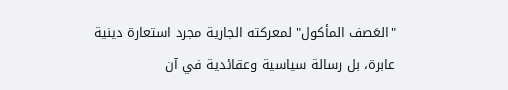"العَصف المأكول" لمعركته الجارية مجرد استعارة دينية عابرة، بل رسالة سياسية وعقائدية في آن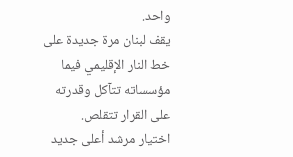واحد.
يقف لبنان مرة جديدة على خط النار الإقليمي فيما مؤسساته تتآكل وقدرته على القرار تتقلص.
اختيار مرشد أعلى جديد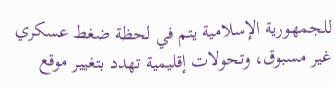للجمهورية الإسلامية يتم في لحظة ضغط عسكري غير مسبوق، وتحولات إقليمية تهدد بتغيير موقع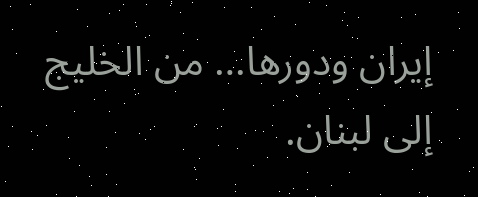إيران ودورها… من الخليج إلى لبنان.